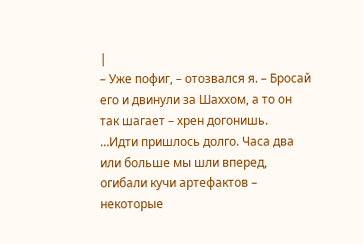|
– Уже пофиг, – отозвался я. – Бросай его и двинули за Шаххом, а то он так шагает – хрен догонишь.
…Идти пришлось долго. Часа два или больше мы шли вперед, огибали кучи артефактов – некоторые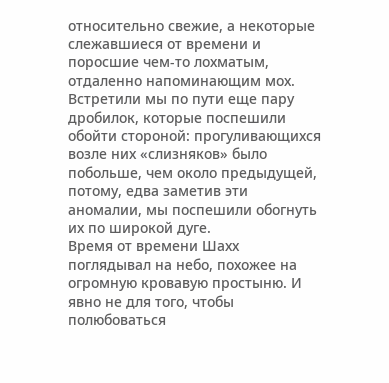относительно свежие, а некоторые слежавшиеся от времени и поросшие чем-то лохматым, отдаленно напоминающим мох. Встретили мы по пути еще пару дробилок, которые поспешили обойти стороной: прогуливающихся возле них «слизняков» было побольше, чем около предыдущей, потому, едва заметив эти аномалии, мы поспешили обогнуть их по широкой дуге.
Время от времени Шахх поглядывал на небо, похожее на огромную кровавую простыню. И явно не для того, чтобы полюбоваться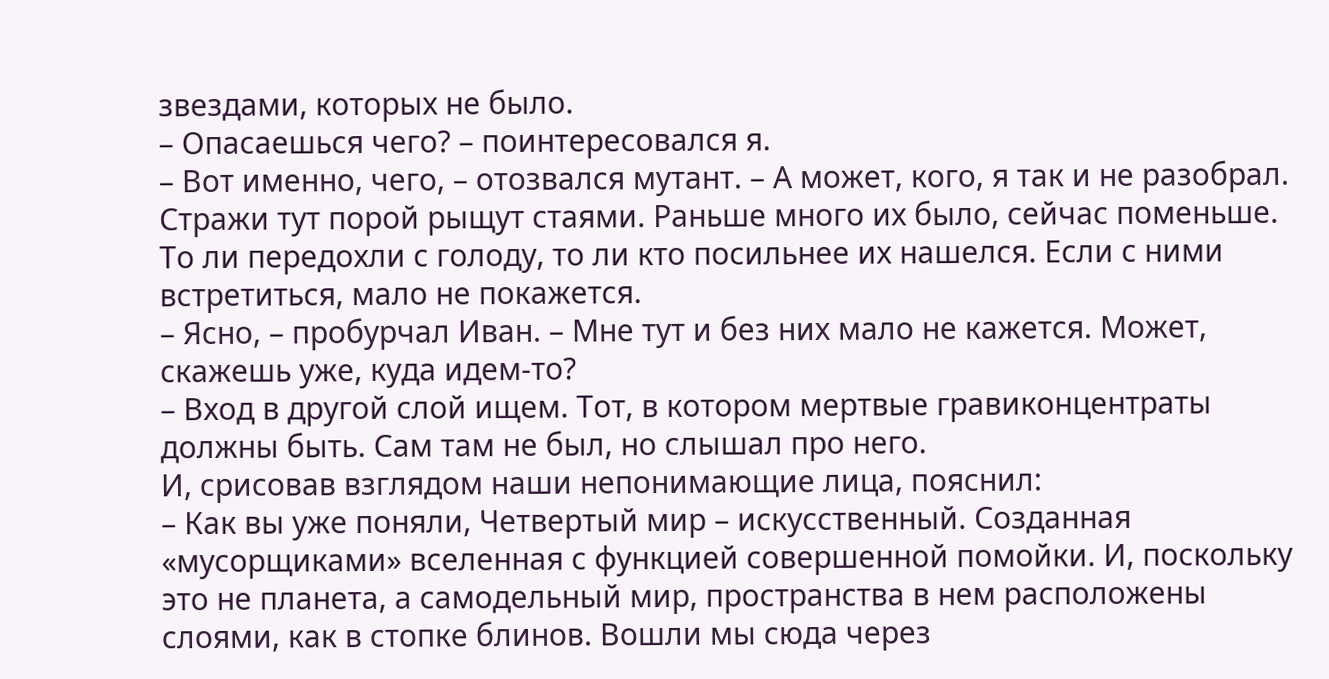звездами, которых не было.
– Опасаешься чего? – поинтересовался я.
– Вот именно, чего, – отозвался мутант. – А может, кого, я так и не разобрал. Стражи тут порой рыщут стаями. Раньше много их было, сейчас поменьше. То ли передохли с голоду, то ли кто посильнее их нашелся. Если с ними встретиться, мало не покажется.
– Ясно, – пробурчал Иван. – Мне тут и без них мало не кажется. Может, скажешь уже, куда идем-то?
– Вход в другой слой ищем. Тот, в котором мертвые гравиконцентраты должны быть. Сам там не был, но слышал про него.
И, срисовав взглядом наши непонимающие лица, пояснил:
– Как вы уже поняли, Четвертый мир – искусственный. Созданная «мусорщиками» вселенная с функцией совершенной помойки. И, поскольку это не планета, а самодельный мир, пространства в нем расположены слоями, как в стопке блинов. Вошли мы сюда через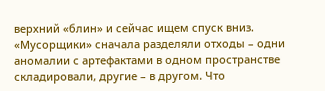верхний «блин» и сейчас ищем спуск вниз. «Мусорщики» сначала разделяли отходы – одни аномалии с артефактами в одном пространстве складировали, другие – в другом. Что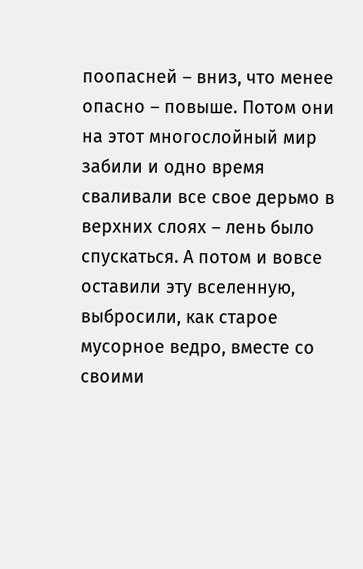поопасней – вниз, что менее опасно – повыше. Потом они на этот многослойный мир забили и одно время сваливали все свое дерьмо в верхних слоях – лень было спускаться. А потом и вовсе оставили эту вселенную, выбросили, как старое мусорное ведро, вместе со своими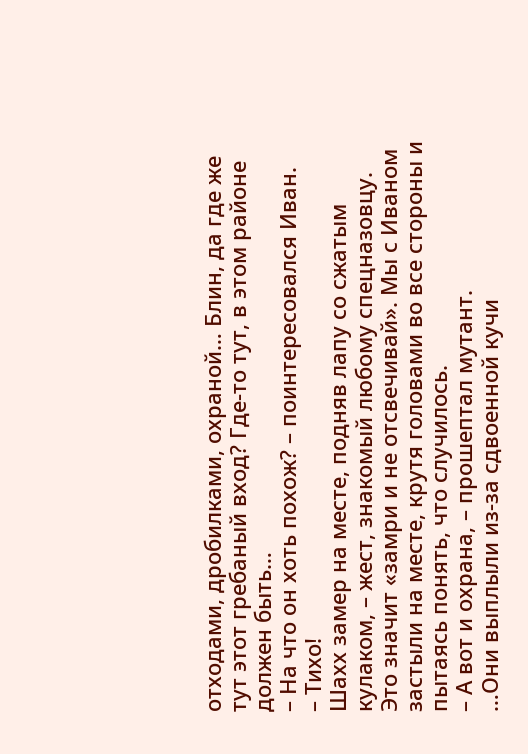отходами, дробилками, охраной… Блин, да где же тут этот гребаный вход? Где-то тут, в этом районе должен быть…
– На что он хоть похож? – поинтересовался Иван.
– Тихо!
Шахх замер на месте, подняв лапу со сжатым кулаком, – жест, знакомый любому спецназовцу. Это значит «замри и не отсвечивай». Мы с Иваном застыли на месте, крутя головами во все стороны и пытаясь понять, что случилось.
– А вот и охрана, – прошептал мутант.
…Они выплыли из-за сдвоенной кучи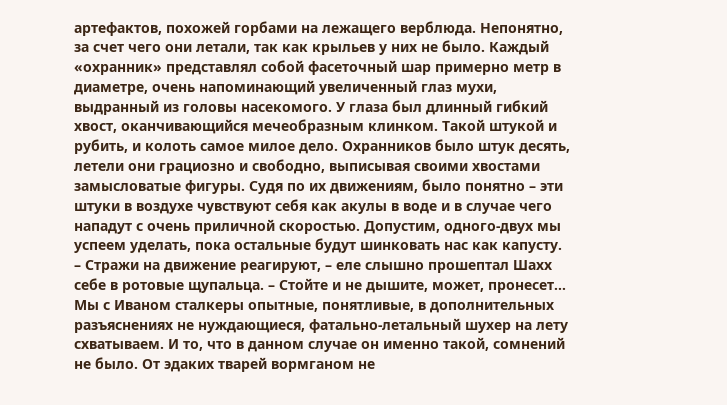артефактов, похожей горбами на лежащего верблюда. Непонятно, за счет чего они летали, так как крыльев у них не было. Каждый «охранник» представлял собой фасеточный шар примерно метр в диаметре, очень напоминающий увеличенный глаз мухи, выдранный из головы насекомого. У глаза был длинный гибкий хвост, оканчивающийся мечеобразным клинком. Такой штукой и рубить, и колоть самое милое дело. Охранников было штук десять, летели они грациозно и свободно, выписывая своими хвостами замысловатые фигуры. Судя по их движениям, было понятно – эти штуки в воздухе чувствуют себя как акулы в воде и в случае чего нападут с очень приличной скоростью. Допустим, одного-двух мы успеем уделать, пока остальные будут шинковать нас как капусту.
– Стражи на движение реагируют, – еле слышно прошептал Шахх себе в ротовые щупальца. – Стойте и не дышите, может, пронесет…
Мы с Иваном сталкеры опытные, понятливые, в дополнительных разъяснениях не нуждающиеся, фатально-летальный шухер на лету схватываем. И то, что в данном случае он именно такой, сомнений не было. От эдаких тварей вормганом не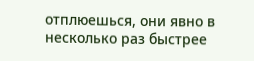отплюешься, они явно в несколько раз быстрее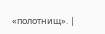«полотнищ». |